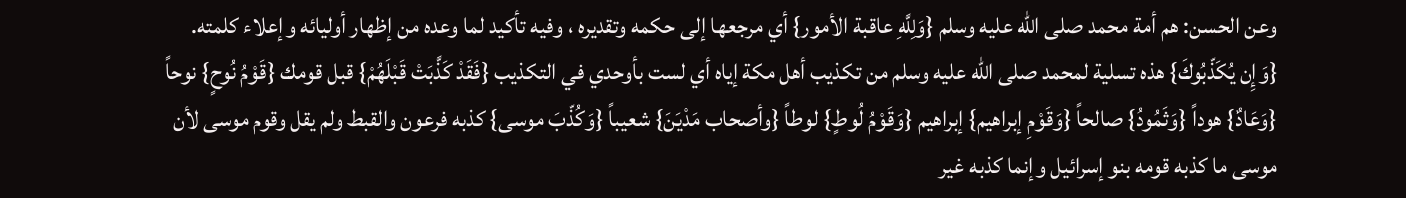وعن الحسن: هم أمة محمد صلى الله عليه وسلم {وَلِلَّهِ عاقبة الأمور} أي مرجعها إلى حكمه وتقديره ، وفيه تأكيد لما وعده من إظهار أوليائه وإعلاء كلمته.
{وَإِن يُكَذّبُوكَ} هذه تسلية لمحمد صلى الله عليه وسلم من تكذيب أهل مكة إياه أي لست بأوحدي في التكذيب {فَقَدْ كَذَّبَتْ قَبْلَهُمْ} قبل قومك {قَوْمُ نُوحٍ} نوحاً {وَعَادٌ} هوداً {وَثَمُودُ} صالحاً {وَقَوْمِ إبراهيم} إبراهيم {وَقَوْمُ لُوطٍ} لوطاً {وأصحاب مَدْيَنَ} شعيباً {وَكُذّبَ موسى} كذبه فرعون والقبط ولم يقل وقوم موسى لأن موسى ما كذبه قومه بنو إسرائيل وإنما كذبه غير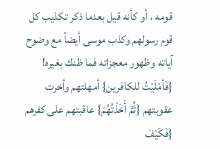قومه ، أو كأنه قيل بعدما ذكر تكذيب كل قوم رسولهم وكذب موسى أيضاً مع وضوح آياته وظهور معجزاته فما ظنك بغيره! {فَأمْلَيْتُ للكافرين} أمهلتهم وأخرت عقوبتهم {ثُمَّ أَخَذْتُهُمْ} عاقبتهم على كفرهم {فَكَيْفَ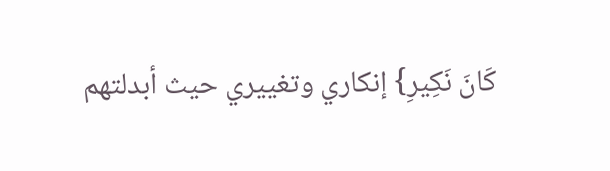كَانَ نَكِيرِ} إنكاري وتغييري حيث أبدلتهم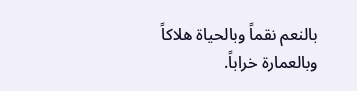بالنعم نقماً وبالحياة هلاكاً وبالعمارة خراباً.